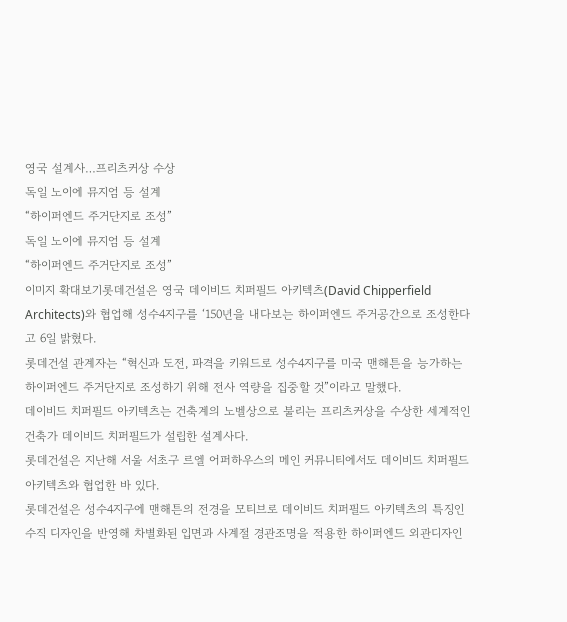영국 설계사…프리츠커상 수상
독일 노이에 뮤지엄 등 설계
“하이퍼엔드 주거단지로 조성”
독일 노이에 뮤지엄 등 설계
“하이퍼엔드 주거단지로 조성”
이미지 확대보기롯데건설은 영국 데이비드 치퍼필드 아키텍츠(David Chipperfield Architects)와 협업해 성수4지구를 ‘150년을 내다보는 하이퍼엔드 주거공간으로 조성한다고 6일 밝혔다.
롯데건설 관계자는 “혁신과 도전, 파격을 키워드로 성수4지구를 미국 맨해튼을 능가하는 하이퍼엔드 주거단지로 조성하기 위해 전사 역량을 집중할 것”이라고 말했다.
데이비드 치퍼필드 아키텍츠는 건축계의 노벨상으로 불리는 프리츠커상을 수상한 세계적인 건축가 데이비드 치퍼필드가 설립한 설계사다.
롯데건설은 지난해 서울 서초구 르엘 어퍼하우스의 메인 커뮤니티에서도 데이비드 치퍼필드 아키텍츠와 협업한 바 있다.
롯데건설은 성수4지구에 맨해튼의 전경을 모티브로 데이비드 치퍼필드 아키텍츠의 특징인 수직 디자인을 반영해 차별화된 입면과 사계절 경관조명을 적용한 하이퍼엔드 외관디자인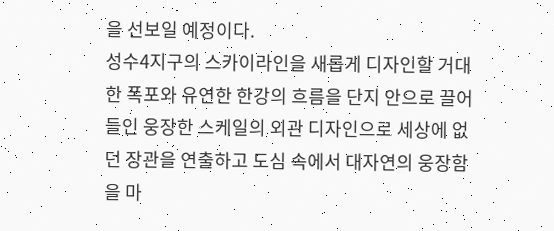을 선보일 예정이다.
성수4지구의 스카이라인을 새롭게 디자인할 거대한 폭포와 유연한 한강의 흐름을 단지 안으로 끌어들인 웅장한 스케일의 외관 디자인으로 세상에 없던 장관을 연출하고 도심 속에서 대자연의 웅장함을 마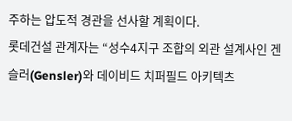주하는 압도적 경관을 선사할 계획이다.
롯데건설 관계자는 “성수4지구 조합의 외관 설계사인 겐슬러(Gensler)와 데이비드 치퍼필드 아키텍츠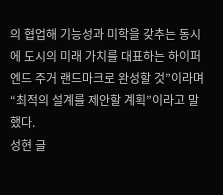의 협업해 기능성과 미학을 갖추는 동시에 도시의 미래 가치를 대표하는 하이퍼엔드 주거 랜드마크로 완성할 것”이라며 “최적의 설계를 제안할 계획”이라고 말했다.
성현 글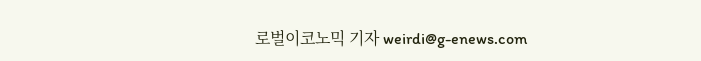로벌이코노믹 기자 weirdi@g-enews.com